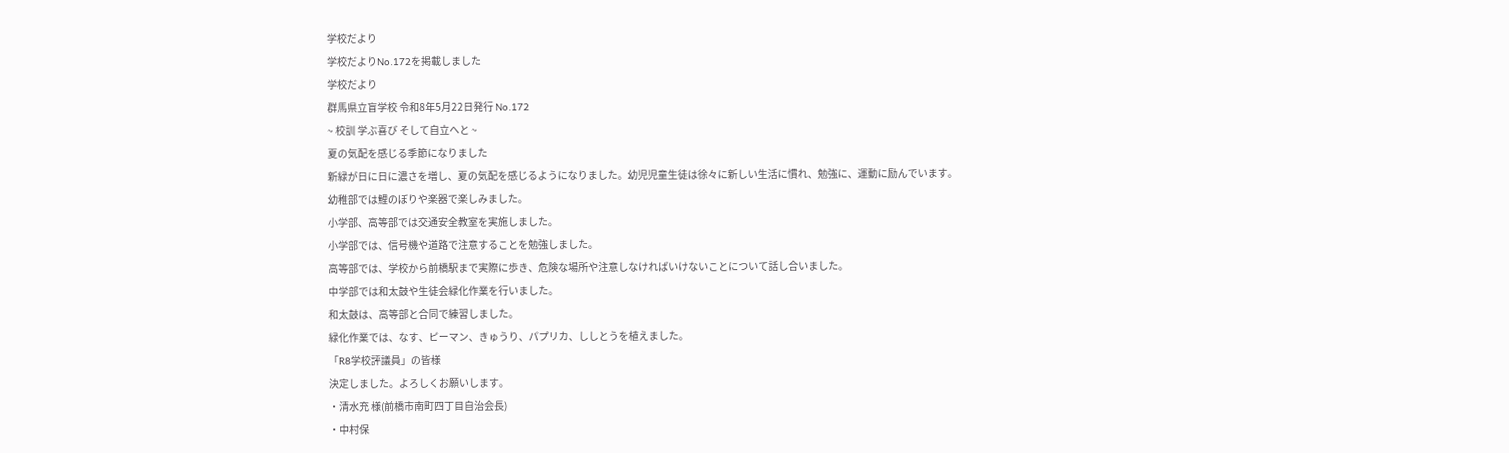学校だより
学校だよりNo.172を掲載しました
学校だより
群馬県立盲学校 令和8年5月22日発行 No.172
~ 校訓 学ぶ喜び そして自立へと ~
夏の気配を感じる季節になりました
新緑が日に日に濃さを増し、夏の気配を感じるようになりました。幼児児童生徒は徐々に新しい生活に慣れ、勉強に、運動に励んでいます。
幼稚部では鯉のぼりや楽器で楽しみました。
小学部、高等部では交通安全教室を実施しました。
小学部では、信号機や道路で注意することを勉強しました。
高等部では、学校から前橋駅まで実際に歩き、危険な場所や注意しなければいけないことについて話し合いました。
中学部では和太鼓や生徒会緑化作業を行いました。
和太鼓は、高等部と合同で練習しました。
緑化作業では、なす、ピーマン、きゅうり、パプリカ、ししとうを植えました。
「R8学校評議員」の皆様
決定しました。よろしくお願いします。
・清水充 様(前橋市南町四丁目自治会長)
・中村保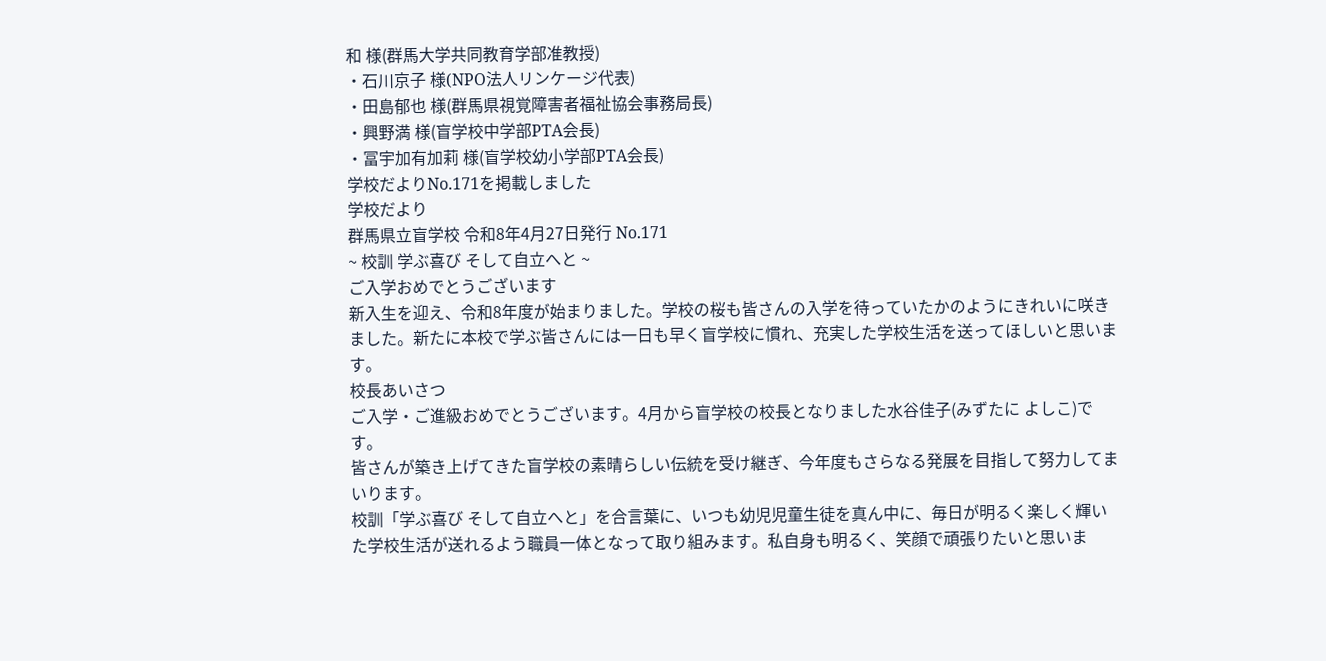和 様(群馬大学共同教育学部准教授)
・石川京子 様(NPO法人リンケージ代表)
・田島郁也 様(群馬県視覚障害者福祉協会事務局長)
・興野満 様(盲学校中学部PTA会長)
・冨宇加有加莉 様(盲学校幼小学部PTA会長)
学校だよりNo.171を掲載しました
学校だより
群馬県立盲学校 令和8年4月27日発行 No.171
~ 校訓 学ぶ喜び そして自立へと ~
ご入学おめでとうございます
新入生を迎え、令和8年度が始まりました。学校の桜も皆さんの入学を待っていたかのようにきれいに咲きました。新たに本校で学ぶ皆さんには一日も早く盲学校に慣れ、充実した学校生活を送ってほしいと思います。
校長あいさつ
ご入学・ご進級おめでとうございます。4月から盲学校の校長となりました水谷佳子(みずたに よしこ)です。
皆さんが築き上げてきた盲学校の素晴らしい伝統を受け継ぎ、今年度もさらなる発展を目指して努力してまいります。
校訓「学ぶ喜び そして自立へと」を合言葉に、いつも幼児児童生徒を真ん中に、毎日が明るく楽しく輝いた学校生活が送れるよう職員一体となって取り組みます。私自身も明るく、笑顔で頑張りたいと思いま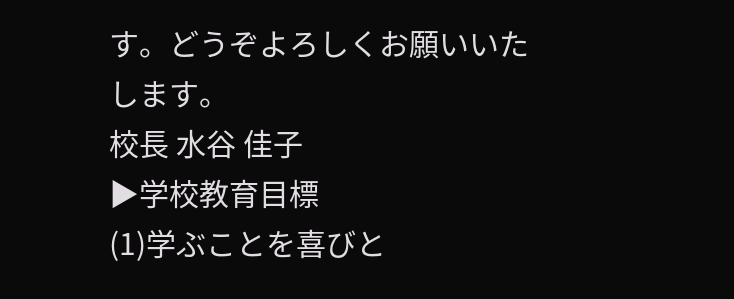す。どうぞよろしくお願いいたします。
校長 水谷 佳子
▶学校教育目標
(1)学ぶことを喜びと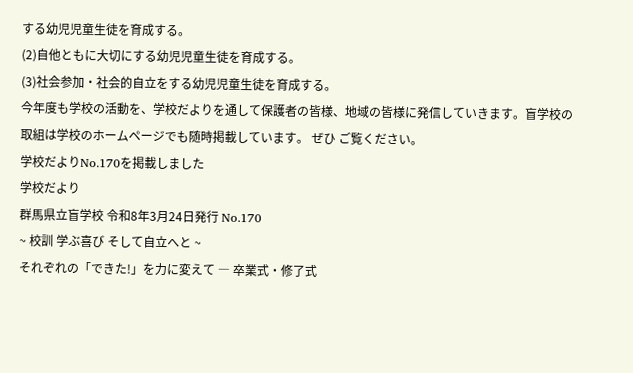する幼児児童生徒を育成する。
(2)自他ともに大切にする幼児児童生徒を育成する。
(3)社会参加・社会的自立をする幼児児童生徒を育成する。
今年度も学校の活動を、学校だよりを通して保護者の皆様、地域の皆様に発信していきます。盲学校の取組は学校のホームページでも随時掲載しています。 ぜひ ご覧ください。
学校だよりNo.170を掲載しました
学校だより
群馬県立盲学校 令和8年3月24日発行 No.170
~ 校訓 学ぶ喜び そして自立へと ~
それぞれの「できた!」を力に変えて ― 卒業式・修了式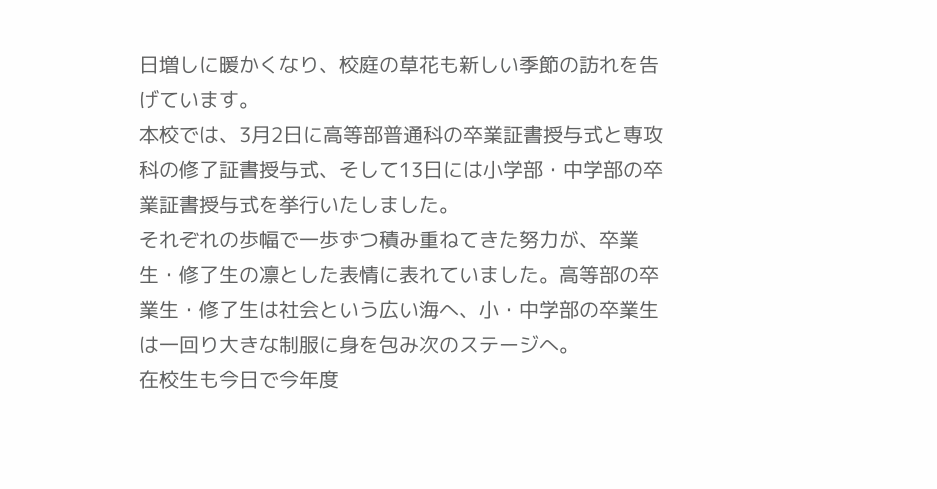日増しに暖かくなり、校庭の草花も新しい季節の訪れを告げています。
本校では、3月2日に高等部普通科の卒業証書授与式と専攻科の修了証書授与式、そして13日には小学部・中学部の卒業証書授与式を挙行いたしました。
それぞれの歩幅で一歩ずつ積み重ねてきた努力が、卒業生・修了生の凛とした表情に表れていました。高等部の卒業生・修了生は社会という広い海へ、小・中学部の卒業生は一回り大きな制服に身を包み次のステージへ。
在校生も今日で今年度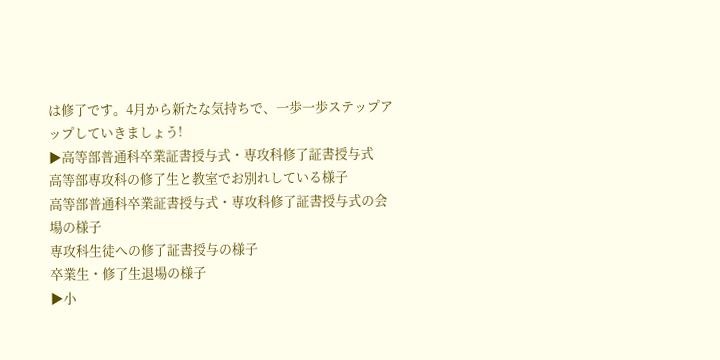は修了です。4月から新たな気持ちで、一歩一歩ステップアップしていきましょう!
▶高等部普通科卒業証書授与式・専攻科修了証書授与式
高等部専攻科の修了生と教室でお別れしている様子
高等部普通科卒業証書授与式・専攻科修了証書授与式の会場の様子
専攻科生徒への修了証書授与の様子
卒業生・修了生退場の様子
▶小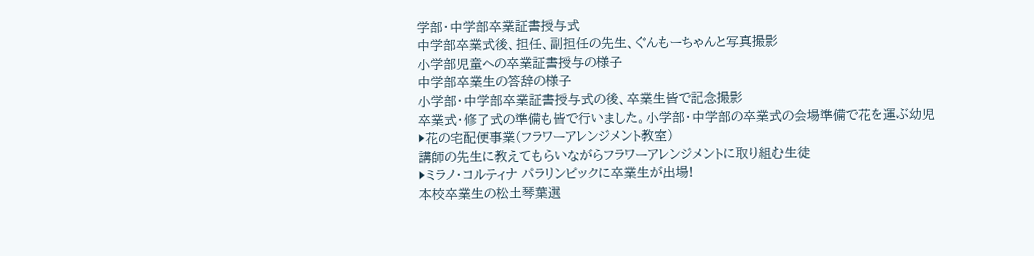学部・中学部卒業証書授与式
中学部卒業式後、担任、副担任の先生、ぐんもーちゃんと写真撮影
小学部児童への卒業証書授与の様子
中学部卒業生の答辞の様子
小学部・中学部卒業証書授与式の後、卒業生皆で記念撮影
卒業式・修了式の準備も皆で行いました。小学部・中学部の卒業式の会場準備で花を運ぶ幼児
▶花の宅配便事業(フラワーアレンジメント教室)
講師の先生に教えてもらいながらフラワーアレンジメントに取り組む生徒
▶ミラノ・コルティナ パラリンピックに卒業生が出場!
本校卒業生の松土琴葉選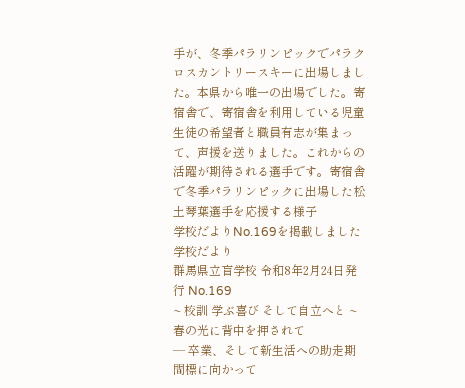手が、冬季パラリンピックでパラクロスカントリースキーに出場しました。本県から唯一の出場でした。寄宿舎で、寄宿舎を利用している児童生徒の希望者と職員有志が集まって、声援を送りました。これからの活躍が期待される選手です。寄宿舎で冬季パラリンピックに出場した松土琴葉選手を応援する様子
学校だよりNo.169を掲載しました
学校だより
群馬県立盲学校 令和8年2月24日発行 No.169
~ 校訓 学ぶ喜び そして自立へと ~
春の光に背中を押されて
― 卒業、そして新生活への助走期間標に向かって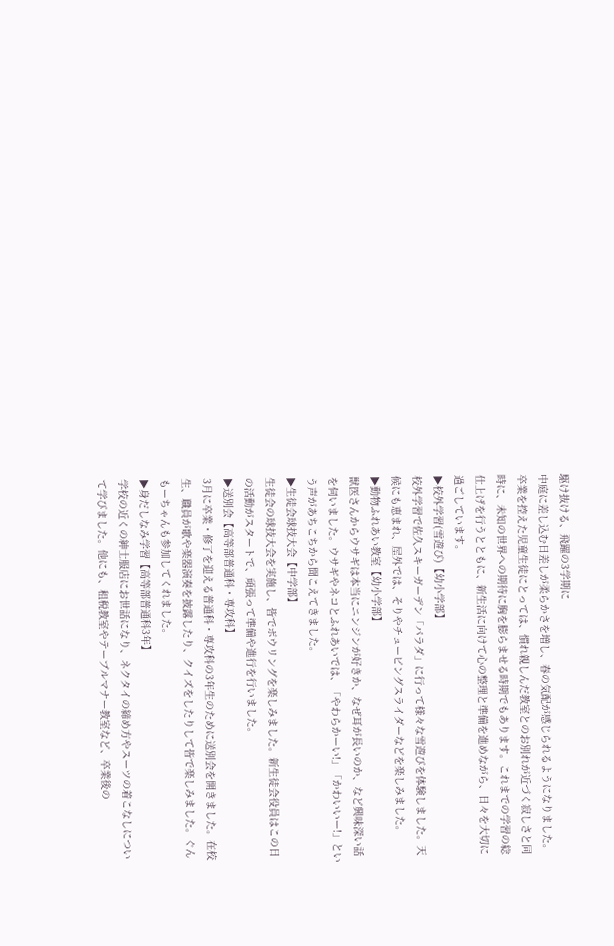駆け抜ける、飛躍の3学期に
中庭に差し込む日差しが柔らかさを増し、春の気配が感じられるようになりました。卒業を控えた児童生徒にとっては、慣れ親しんだ教室とのお別れが近づく寂しさと同時に、未知の世界への期待に胸を膨らませる時期でもあります。これまでの学習の総仕上げを行うとともに、新生活に向けて心の整理と準備を進めながら、日々を大切に過ごしています。
▶校外学習(雪遊び)【幼小学部】
校外学習で佐久スキーガーデン「パラダ」に行って様々な雪遊びを体験しました。天候にも恵まれ、屋外では、そりやチュービングスライダーなどを楽しみました。
▶動物ふれあい教室【幼小学部】
獣医さんからウサギは本当にニンジンが好きか、なぜ耳が長いのか、など興味深い話を伺いました。ウサギやネコとふれあいでは、「やわらかーい!」「かわいいー!」という声があちこちから聞こえてきました。
▶生徒会球技大会【中学部】
生徒会の球技大会を実施し、皆でボウリングを楽しみました。新生徒会役員はこの日の活動がスタートで、頑張って準備や進行を行いました。
▶送別会【高等部普通科・専攻科】
3月に卒業・修了を迎える普通科・専攻科の3年生のために送別会を開きました。在校生、職員が歌や楽器演奏を披露したり、クイズをしたりして皆で楽しみました。ぐんもーちゃんも参加してくれました。
▶身だしなみ学習【高等部普通科3年】
学校の近くの紳士服店にお世話になり、ネクタイの締め方やスーツの着こなしについて学びました。他にも、租税教室やテーブルマナー教室など、卒業後の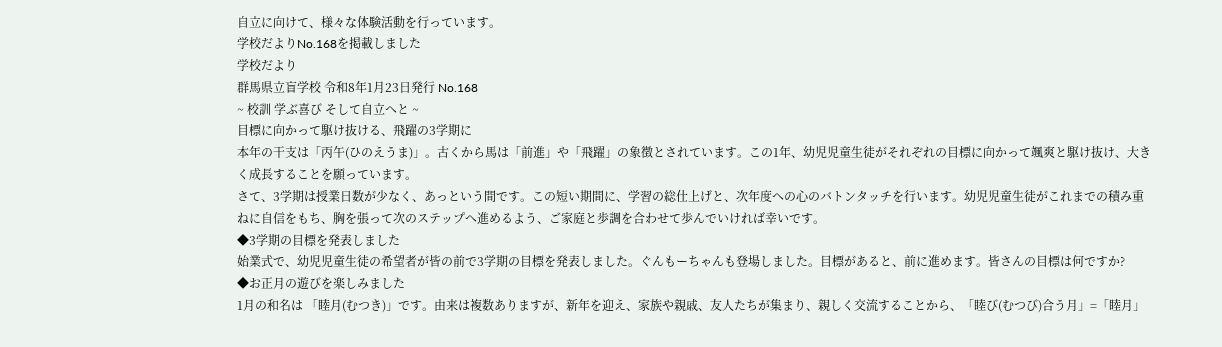自立に向けて、様々な体験活動を行っています。
学校だよりNo.168を掲載しました
学校だより
群馬県立盲学校 令和8年1月23日発行 No.168
~ 校訓 学ぶ喜び そして自立へと ~
目標に向かって駆け抜ける、飛躍の3学期に
本年の干支は「丙午(ひのえうま)」。古くから馬は「前進」や「飛躍」の象徴とされています。この1年、幼児児童生徒がそれぞれの目標に向かって颯爽と駆け抜け、大きく成長することを願っています。
さて、3学期は授業日数が少なく、あっという間です。この短い期間に、学習の総仕上げと、次年度への心のバトンタッチを行います。幼児児童生徒がこれまでの積み重ねに自信をもち、胸を張って次のステップへ進めるよう、ご家庭と歩調を合わせて歩んでいければ幸いです。
◆3学期の目標を発表しました
始業式で、幼児児童生徒の希望者が皆の前で3学期の目標を発表しました。ぐんもーちゃんも登場しました。目標があると、前に進めます。皆さんの目標は何ですか?
◆お正月の遊びを楽しみました
1月の和名は 「睦月(むつき)」です。由来は複数ありますが、新年を迎え、家族や親戚、友人たちが集まり、親しく交流することから、「睦び(むつび)合う月」=「睦月」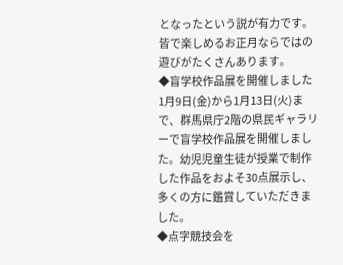となったという説が有力です。皆で楽しめるお正月ならではの遊びがたくさんあります。
◆盲学校作品展を開催しました
1月9日(金)から1月13日(火)まで、群馬県庁2階の県民ギャラリーで盲学校作品展を開催しました。幼児児童生徒が授業で制作した作品をおよそ30点展示し、多くの方に鑑賞していただきました。
◆点字競技会を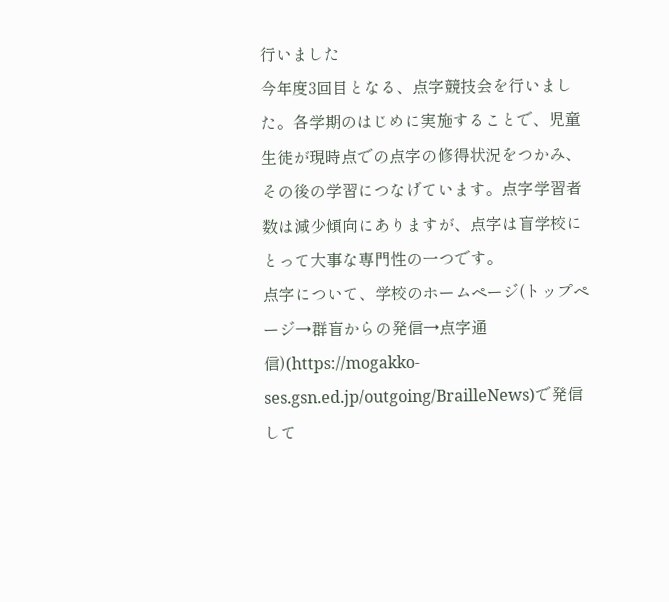行いました
今年度3回目となる、点字競技会を行いました。各学期のはじめに実施することで、児童生徒が現時点での点字の修得状況をつかみ、その後の学習につなげています。点字学習者数は減少傾向にありますが、点字は盲学校にとって大事な専門性の一つです。
点字について、学校のホームページ(トップページ→群盲からの発信→点字通信)(https://mogakko-ses.gsn.ed.jp/outgoing/BrailleNews)で発信して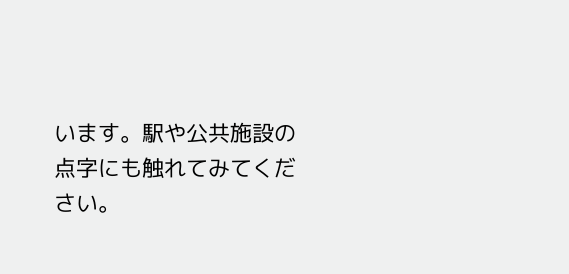います。駅や公共施設の点字にも触れてみてください。